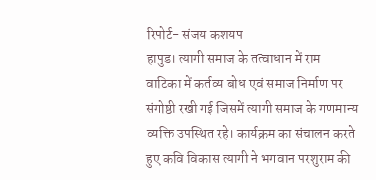रिपोर्ट- संजय कशयप
हापुड। त्यागी समाज के तत्वाधान में राम वाटिका में कर्तव्य बोध एवं समाज निर्माण पर संगोष्ठी रखी गई जिसमें त्यागी समाज के गणमान्य व्यक्ति उपस्थित रहे। कार्यक्रम का संचालन करते हुए कवि विकास त्यागी ने भगवान परशुराम की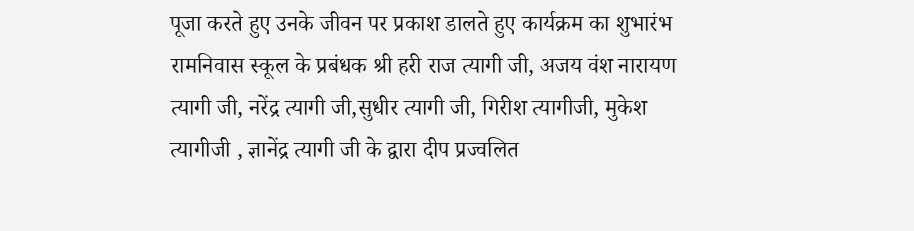पूजा करते हुए उनके जीवन पर प्रकाश डालते हुए कार्यक्रम का शुभारंभ रामनिवास स्कूल के प्रबंधक श्री हरी राज त्यागी जी, अजय वंश नारायण त्यागी जी, नरेंद्र त्यागी जी,सुधीर त्यागी जी, गिरीश त्यागीजी, मुकेश त्यागीजी , ज्ञानेंद्र त्यागी जी के द्वारा दीप प्रज्वलित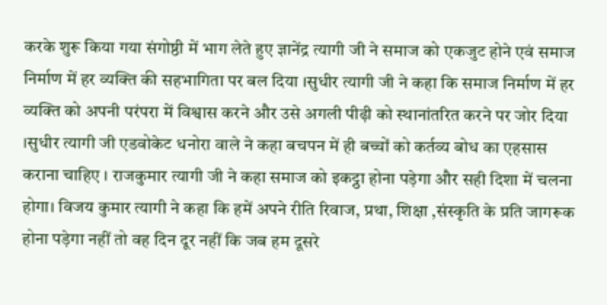करके शुरू किया गया संगोष्ठी में भाग लेते हुए ज्ञानेंद्र त्यागी जी ने समाज को एकजुट होने एवं समाज निर्माण में हर व्यक्ति की सहभागिता पर बल दिया ।सुधीर त्यागी जी ने कहा कि समाज निर्माण में हर व्यक्ति को अपनी परंपरा में विश्वास करने और उसे अगली पीढ़ी को स्थानांतरित करने पर जोर दिया ।सुधीर त्यागी जी एडवोकेट धनोरा वाले ने कहा बचपन में ही बच्चों को कर्तव्य बोध का एहसास कराना चाहिए । राजकुमार त्यागी जी ने कहा समाज को इकट्ठा होना पड़ेगा और सही दिशा में चलना होगा। विजय कुमार त्यागी ने कहा कि हमें अपने रीति रिवाज, प्रथा, शिक्षा ,संस्कृति के प्रति जागरूक होना पड़ेगा नहीं तो वह दिन दूर नहीं कि जब हम दूसरे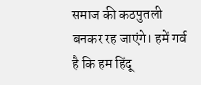समाज की कठपुतली बनकर रह जाएंगे। हमें गर्व है कि हम हिंदू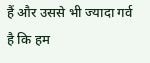हैं और उससे भी ज्यादा गर्व है कि हम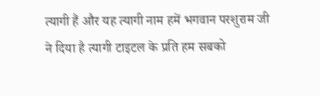त्यागी हैं और यह त्यागी नाम हमें भगवान परशुराम जी ने दिया है त्यागी टाइटल के प्रति हम सबको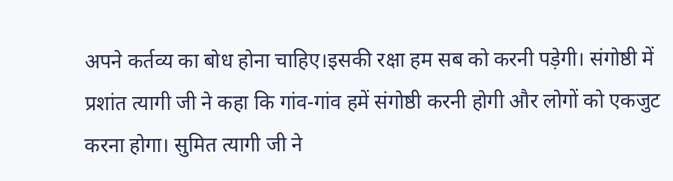अपने कर्तव्य का बोध होना चाहिए।इसकी रक्षा हम सब को करनी पड़ेगी। संगोष्ठी में प्रशांत त्यागी जी ने कहा कि गांव-गांव हमें संगोष्ठी करनी होगी और लोगों को एकजुट करना होगा। सुमित त्यागी जी ने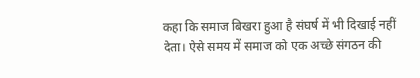कहा कि समाज बिखरा हुआ है संघर्ष में भी दिखाई नहीं देता। ऐसे समय में समाज को एक अच्छे संगठन की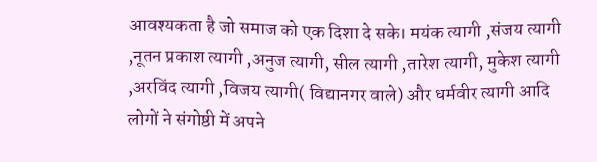आवश्यकता है जो समाज को एक दिशा दे सके। मयंक त्यागी ,संजय त्यागी ,नूतन प्रकाश त्यागी ,अनुज त्यागी, सील त्यागी ,तारेश त्यागी, मुकेश त्यागी ,अरविंद त्यागी ,विजय त्यागी( विद्यानगर वाले) और धर्मवीर त्यागी आदि लोगों ने संगोष्ठी में अपने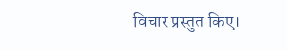विचार प्रस्तुत किए।